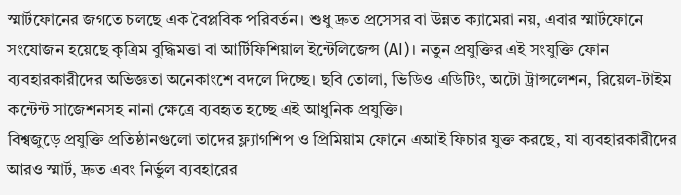স্মার্টফোনের জগতে চলছে এক বৈপ্লবিক পরিবর্তন। শুধু দ্রুত প্রসেসর বা উন্নত ক্যামেরা নয়, এবার স্মার্টফোনে সংযোজন হয়েছে কৃত্রিম বুদ্ধিমত্তা বা আর্টিফিশিয়াল ইন্টেলিজেন্স (AI)। নতুন প্রযুক্তির এই সংযুক্তি ফোন ব্যবহারকারীদের অভিজ্ঞতা অনেকাংশে বদলে দিচ্ছে। ছবি তোলা, ভিডিও এডিটিং, অটো ট্রান্সলেশন, রিয়েল-টাইম কন্টেন্ট সাজেশনসহ নানা ক্ষেত্রে ব্যবহৃত হচ্ছে এই আধুনিক প্রযুক্তি।
বিশ্বজুড়ে প্রযুক্তি প্রতিষ্ঠানগুলো তাদের ফ্ল্যাগশিপ ও প্রিমিয়াম ফোনে এআই ফিচার যুক্ত করছে, যা ব্যবহারকারীদের আরও স্মার্ট, দ্রুত এবং নির্ভুল ব্যবহারের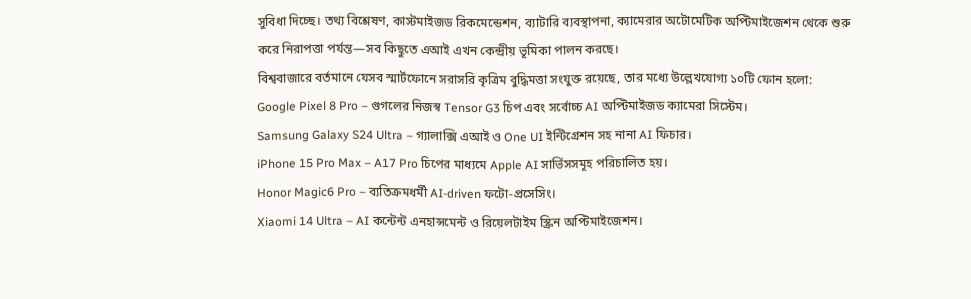সুবিধা দিচ্ছে। তথ্য বিশ্লেষণ, কাস্টমাইজড রিকমেন্ডেশন, ব্যাটারি ব্যবস্থাপনা, ক্যামেরার অটোমেটিক অপ্টিমাইজেশন থেকে শুরু করে নিরাপত্তা পর্যন্ত—সব কিছুতে এআই এখন কেন্দ্রীয় ভূমিকা পালন করছে।
বিশ্ববাজারে বর্তমানে যেসব স্মার্টফোনে সরাসরি কৃত্রিম বুদ্ধিমত্তা সংযুক্ত রয়েছে, তার মধ্যে উল্লেখযোগ্য ১০টি ফোন হলো:
Google Pixel 8 Pro – গুগলের নিজস্ব Tensor G3 চিপ এবং সর্বোচ্চ AI অপ্টিমাইজড ক্যামেরা সিস্টেম।
Samsung Galaxy S24 Ultra – গ্যালাক্সি এআই ও One UI ইন্টিগ্রেশন সহ নানা AI ফিচার।
iPhone 15 Pro Max – A17 Pro চিপের মাধ্যমে Apple AI সার্ভিসসমূহ পরিচালিত হয়।
Honor Magic6 Pro – ব্যতিক্রমধর্মী AI-driven ফটো-প্রসেসিং।
Xiaomi 14 Ultra – AI কন্টেন্ট এনহান্সমেন্ট ও রিয়েলটাইম স্ক্রিন অপ্টিমাইজেশন।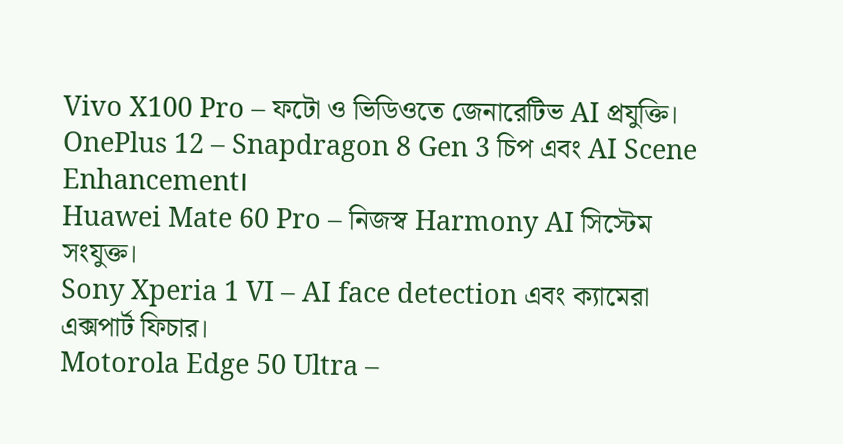Vivo X100 Pro – ফটো ও ভিডিওতে জেনারেটিভ AI প্রযুক্তি।
OnePlus 12 – Snapdragon 8 Gen 3 চিপ এবং AI Scene Enhancement।
Huawei Mate 60 Pro – নিজস্ব Harmony AI সিস্টেম সংযুক্ত।
Sony Xperia 1 VI – AI face detection এবং ক্যামেরা এক্সপার্ট ফিচার।
Motorola Edge 50 Ultra –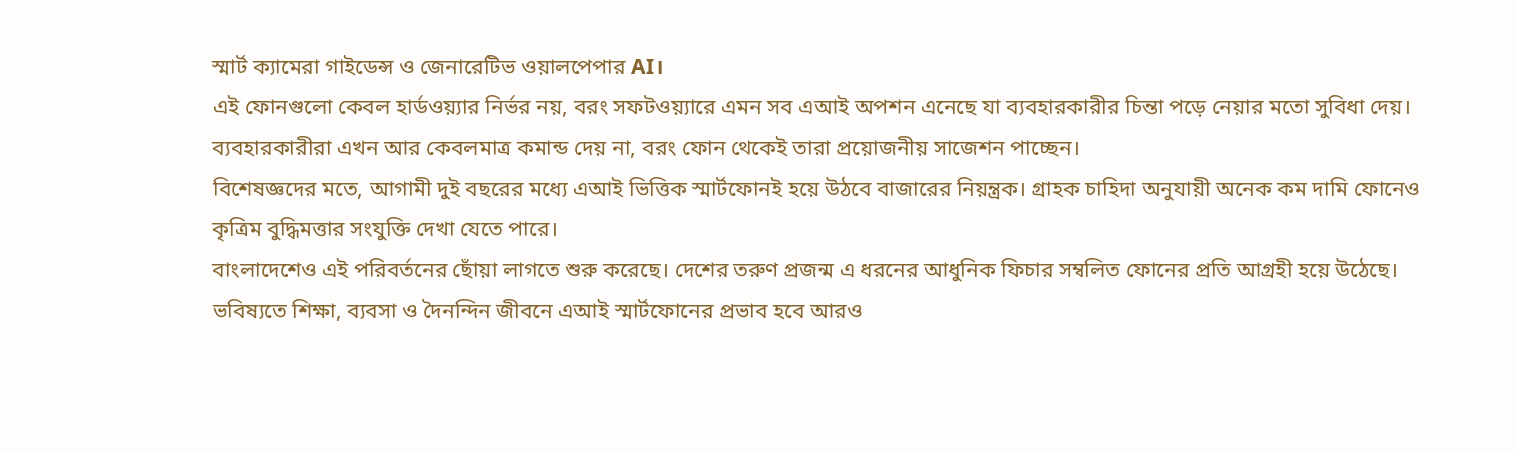স্মার্ট ক্যামেরা গাইডেন্স ও জেনারেটিভ ওয়ালপেপার AI।
এই ফোনগুলো কেবল হার্ডওয়্যার নির্ভর নয়, বরং সফটওয়্যারে এমন সব এআই অপশন এনেছে যা ব্যবহারকারীর চিন্তা পড়ে নেয়ার মতো সুবিধা দেয়। ব্যবহারকারীরা এখন আর কেবলমাত্র কমান্ড দেয় না, বরং ফোন থেকেই তারা প্রয়োজনীয় সাজেশন পাচ্ছেন।
বিশেষজ্ঞদের মতে, আগামী দুই বছরের মধ্যে এআই ভিত্তিক স্মার্টফোনই হয়ে উঠবে বাজারের নিয়ন্ত্রক। গ্রাহক চাহিদা অনুযায়ী অনেক কম দামি ফোনেও কৃত্রিম বুদ্ধিমত্তার সংযুক্তি দেখা যেতে পারে।
বাংলাদেশেও এই পরিবর্তনের ছোঁয়া লাগতে শুরু করেছে। দেশের তরুণ প্রজন্ম এ ধরনের আধুনিক ফিচার সম্বলিত ফোনের প্রতি আগ্রহী হয়ে উঠেছে। ভবিষ্যতে শিক্ষা, ব্যবসা ও দৈনন্দিন জীবনে এআই স্মার্টফোনের প্রভাব হবে আরও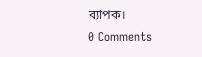ব্যাপক।
0 Comments